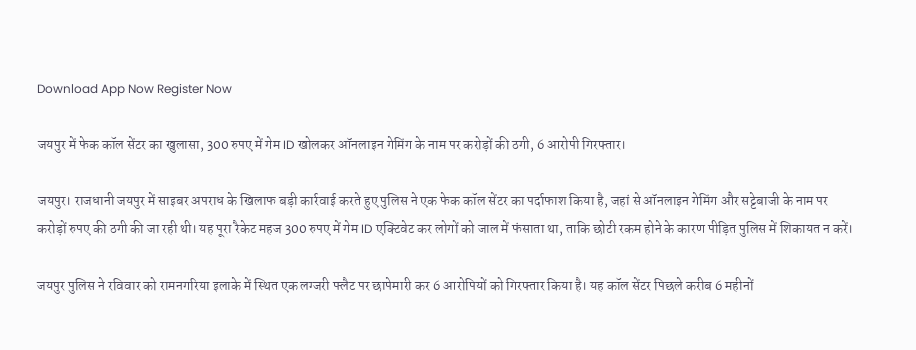Download App Now Register Now

जयपुर में फेक कॉल सेंटर का खुलासा, 300 रुपए में गेम ID खोलकर ऑनलाइन गेमिंग के नाम पर करोड़ों की ठगी, 6 आरोपी गिरफ्तार।

जयपुर। राजधानी जयपुर में साइबर अपराध के खिलाफ बड़ी कार्रवाई करते हुए पुलिस ने एक फेक कॉल सेंटर का पर्दाफाश किया है, जहां से ऑनलाइन गेमिंग और सट्टेबाजी के नाम पर करोड़ों रुपए की ठगी की जा रही थी। यह पूरा रैकेट महज 300 रुपए में गेम ID एक्टिवेट कर लोगों को जाल में फंसाता था, ताकि छोटी रकम होने के कारण पीड़ित पुलिस में शिकायत न करें।

जयपुर पुलिस ने रविवार को रामनगरिया इलाके में स्थित एक लग्जरी फ्लैट पर छापेमारी कर 6 आरोपियों को गिरफ्तार किया है। यह कॉल सेंटर पिछले करीब 6 महीनों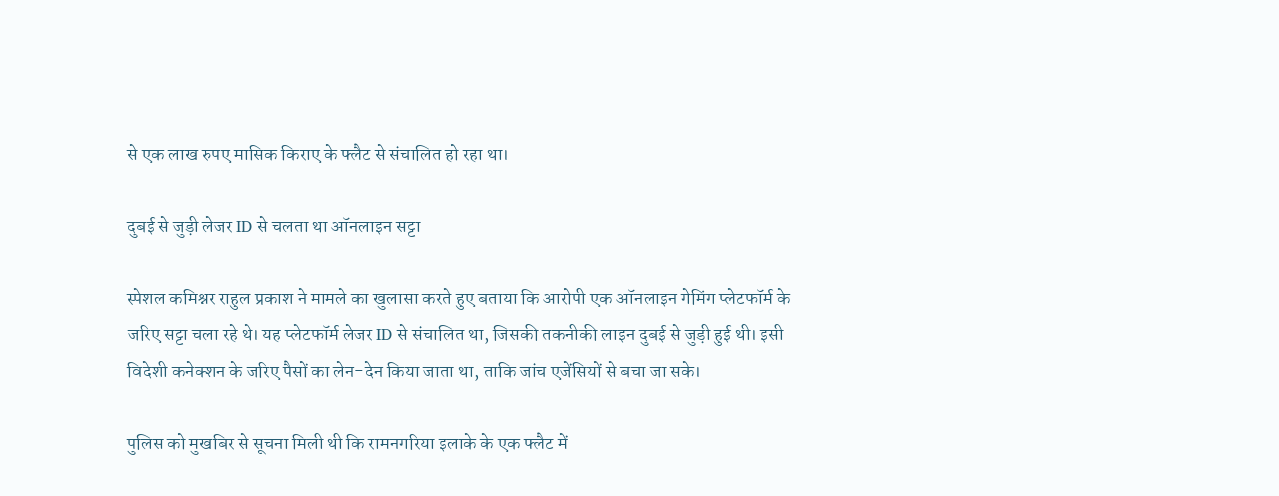से एक लाख रुपए मासिक किराए के फ्लैट से संचालित हो रहा था।

दुबई से जुड़ी लेजर ID से चलता था ऑनलाइन सट्टा

स्पेशल कमिश्नर राहुल प्रकाश ने मामले का खुलासा करते हुए बताया कि आरोपी एक ऑनलाइन गेमिंग प्लेटफॉर्म के जरिए सट्टा चला रहे थे। यह प्लेटफॉर्म लेजर ID से संचालित था, जिसकी तकनीकी लाइन दुबई से जुड़ी हुई थी। इसी विदेशी कनेक्शन के जरिए पैसों का लेन-देन किया जाता था, ताकि जांच एजेंसियों से बचा जा सके।

पुलिस को मुखबिर से सूचना मिली थी कि रामनगरिया इलाके के एक फ्लैट में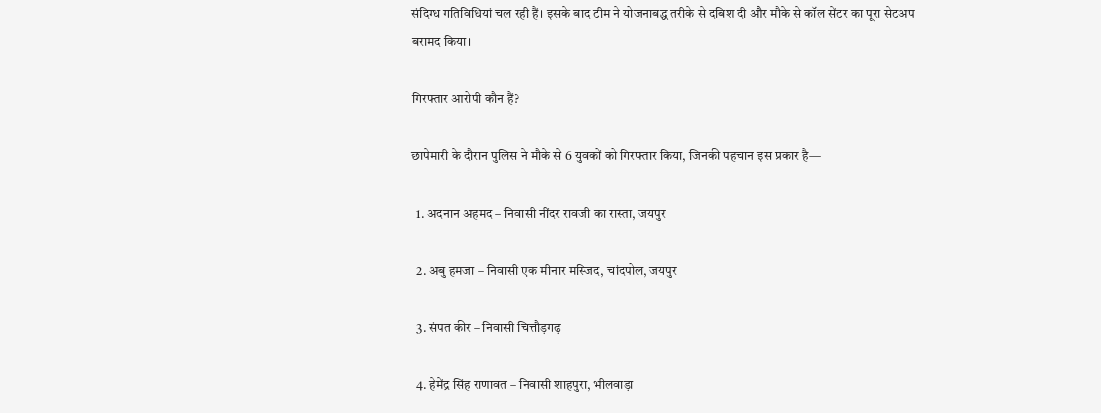संदिग्ध गतिविधियां चल रही हैं। इसके बाद टीम ने योजनाबद्ध तरीके से दबिश दी और मौके से कॉल सेंटर का पूरा सेटअप बरामद किया।

गिरफ्तार आरोपी कौन हैं?

छापेमारी के दौरान पुलिस ने मौके से 6 युवकों को गिरफ्तार किया, जिनकी पहचान इस प्रकार है—

  1. अदनान अहमद – निवासी नींदर रावजी का रास्ता, जयपुर

  2. अबु हमजा – निवासी एक मीनार मस्जिद, चांदपोल, जयपुर

  3. संपत कीर – निवासी चित्तौड़गढ़

  4. हेमेंद्र सिंह राणावत – निवासी शाहपुरा, भीलवाड़ा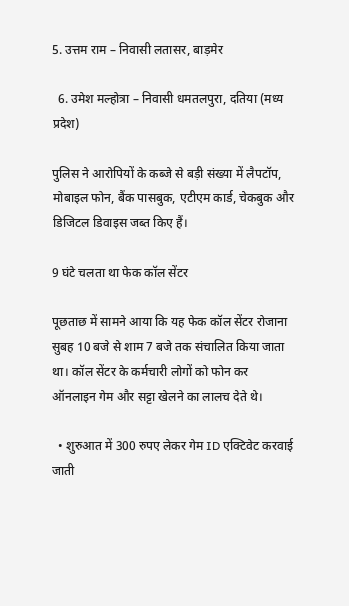5. उत्तम राम – निवासी लतासर, बाड़मेर

  6. उमेश मल्होत्रा – निवासी धमतलपुरा, दतिया (मध्य प्रदेश)

पुलिस ने आरोपियों के कब्जे से बड़ी संख्या में लैपटॉप, मोबाइल फोन, बैंक पासबुक, एटीएम कार्ड, चेकबुक और डिजिटल डिवाइस जब्त किए हैं।

9 घंटे चलता था फेक कॉल सेंटर

पूछताछ में सामने आया कि यह फेक कॉल सेंटर रोजाना सुबह 10 बजे से शाम 7 बजे तक संचालित किया जाता था। कॉल सेंटर के कर्मचारी लोगों को फोन कर ऑनलाइन गेम और सट्टा खेलने का लालच देते थे।

  • शुरुआत में 300 रुपए लेकर गेम ID एक्टिवेट करवाई जाती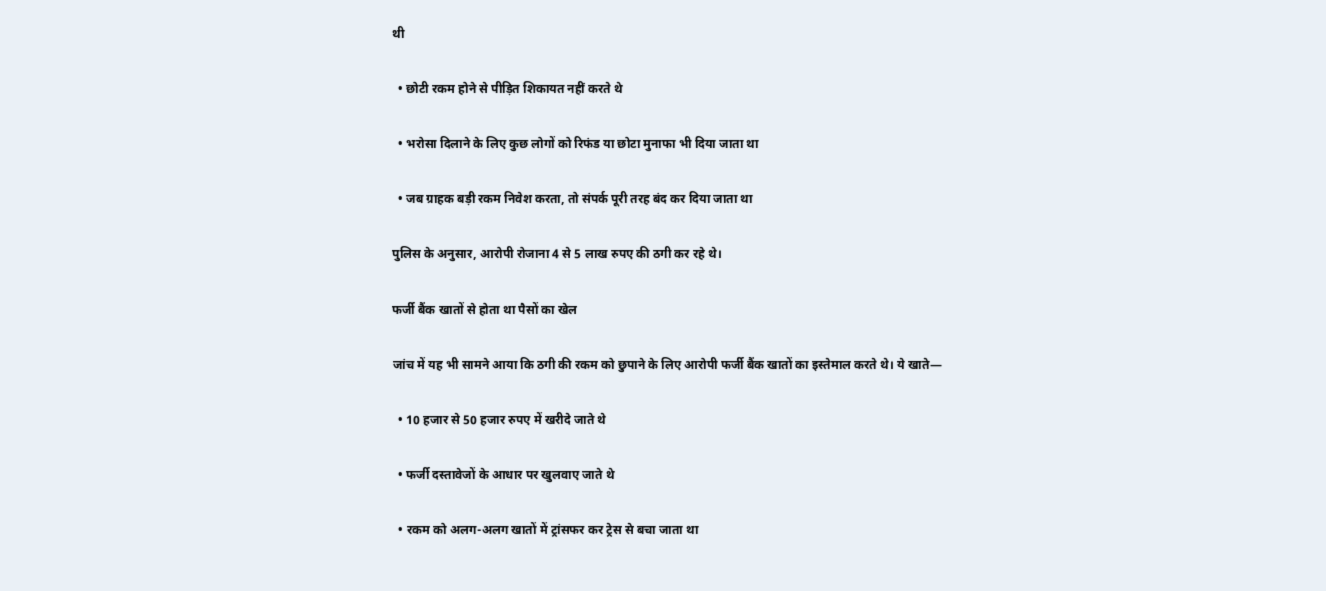थी

  • छोटी रकम होने से पीड़ित शिकायत नहीं करते थे

  • भरोसा दिलाने के लिए कुछ लोगों को रिफंड या छोटा मुनाफा भी दिया जाता था

  • जब ग्राहक बड़ी रकम निवेश करता, तो संपर्क पूरी तरह बंद कर दिया जाता था

पुलिस के अनुसार, आरोपी रोजाना 4 से 5 लाख रुपए की ठगी कर रहे थे।

फर्जी बैंक खातों से होता था पैसों का खेल

जांच में यह भी सामने आया कि ठगी की रकम को छुपाने के लिए आरोपी फर्जी बैंक खातों का इस्तेमाल करते थे। ये खाते—

  • 10 हजार से 50 हजार रुपए में खरीदे जाते थे

  • फर्जी दस्तावेजों के आधार पर खुलवाए जाते थे

  • रकम को अलग-अलग खातों में ट्रांसफर कर ट्रेस से बचा जाता था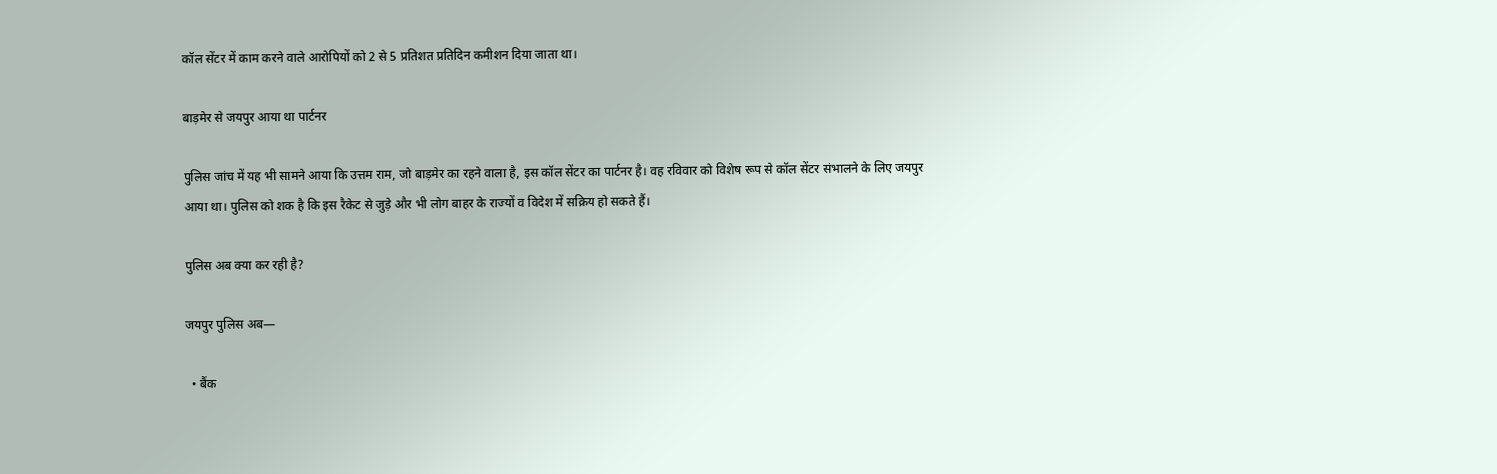कॉल सेंटर में काम करने वाले आरोपियों को 2 से 5 प्रतिशत प्रतिदिन कमीशन दिया जाता था।

बाड़मेर से जयपुर आया था पार्टनर

पुलिस जांच में यह भी सामने आया कि उत्तम राम, जो बाड़मेर का रहने वाला है, इस कॉल सेंटर का पार्टनर है। वह रविवार को विशेष रूप से कॉल सेंटर संभालने के लिए जयपुर आया था। पुलिस को शक है कि इस रैकेट से जुड़े और भी लोग बाहर के राज्यों व विदेश में सक्रिय हो सकते हैं।

पुलिस अब क्या कर रही है?

जयपुर पुलिस अब—

  • बैंक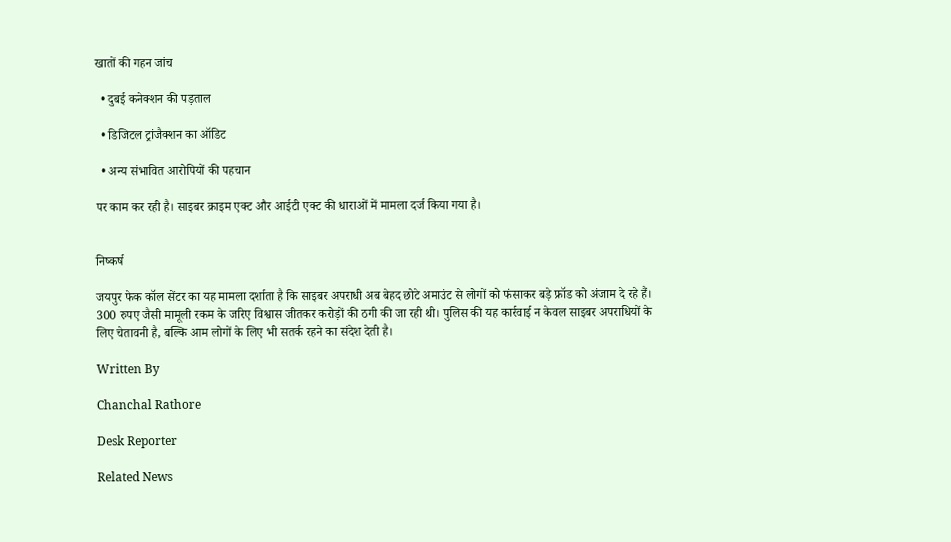खातों की गहन जांच

  • दुबई कनेक्शन की पड़ताल

  • डिजिटल ट्रांजैक्शन का ऑडिट

  • अन्य संभावित आरोपियों की पहचान

पर काम कर रही है। साइबर क्राइम एक्ट और आईटी एक्ट की धाराओं में मामला दर्ज किया गया है।


निष्कर्ष

जयपुर फेक कॉल सेंटर का यह मामला दर्शाता है कि साइबर अपराधी अब बेहद छोटे अमाउंट से लोगों को फंसाकर बड़े फ्रॉड को अंजाम दे रहे हैं। 300 रुपए जैसी मामूली रकम के जरिए विश्वास जीतकर करोड़ों की ठगी की जा रही थी। पुलिस की यह कार्रवाई न केवल साइबर अपराधियों के लिए चेतावनी है, बल्कि आम लोगों के लिए भी सतर्क रहने का संदेश देती है।

Written By

Chanchal Rathore

Desk Reporter

Related News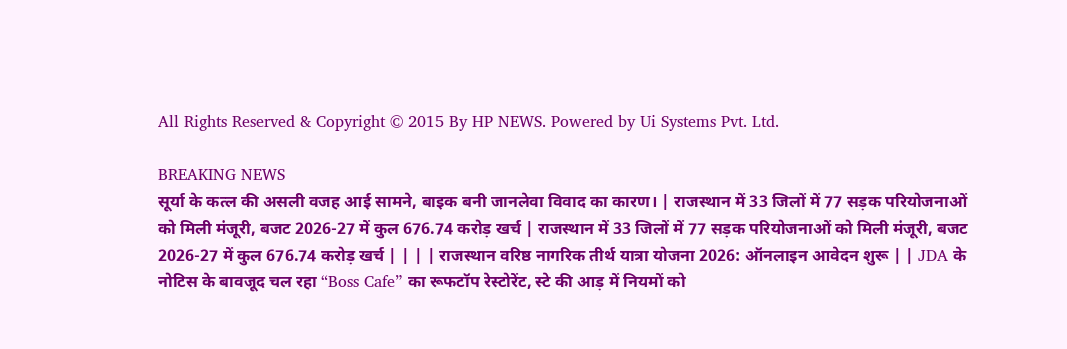All Rights Reserved & Copyright © 2015 By HP NEWS. Powered by Ui Systems Pvt. Ltd.

BREAKING NEWS
सूर्या के कत्ल की असली वजह आई सामने, बाइक बनी जानलेवा विवाद का कारण। | राजस्थान में 33 जिलों में 77 सड़क परियोजनाओं को मिली मंजूरी, बजट 2026-27 में कुल 676.74 करोड़ खर्च | राजस्थान में 33 जिलों में 77 सड़क परियोजनाओं को मिली मंजूरी, बजट 2026-27 में कुल 676.74 करोड़ खर्च | | | | राजस्थान वरिष्ठ नागरिक तीर्थ यात्रा योजना 2026: ऑनलाइन आवेदन शुरू | | JDA के नोटिस के बावजूद चल रहा “Boss Cafe” का रूफटॉप रेस्टोरेंट, स्टे की आड़ में नियमों को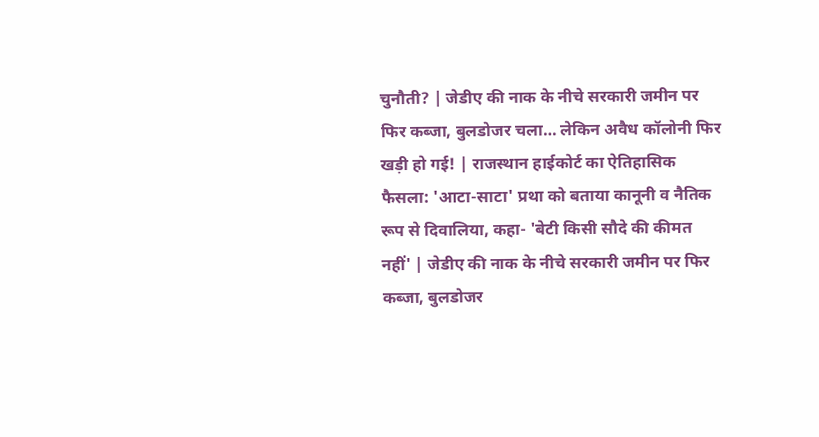चुनौती? | जेडीए की नाक के नीचे सरकारी जमीन पर फिर कब्जा, बुलडोजर चला… लेकिन अवैध कॉलोनी फिर खड़ी हो गई! | राजस्थान हाईकोर्ट का ऐतिहासिक फैसला: 'आटा-साटा' प्रथा को बताया कानूनी व नैतिक रूप से दिवालिया, कहा- 'बेटी किसी सौदे की कीमत नहीं' | जेडीए की नाक के नीचे सरकारी जमीन पर फिर कब्जा, बुलडोजर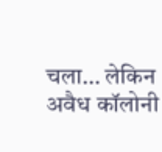चला… लेकिन अवैध कॉलोनी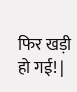फिर खड़ी हो गई! |